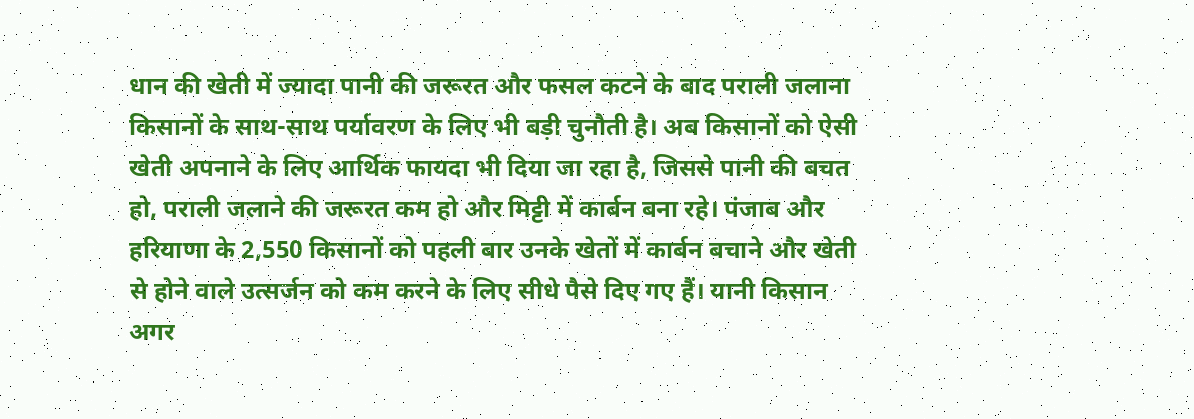धान की खेती में ज्यादा पानी की जरूरत और फसल कटने के बाद पराली जलाना किसानों के साथ-साथ पर्यावरण के लिए भी बड़ी चुनौती है। अब किसानों को ऐसी खेती अपनाने के लिए आर्थिक फायदा भी दिया जा रहा है, जिससे पानी की बचत हो, पराली जलाने की जरूरत कम हो और मिट्टी में कार्बन बना रहे। पंजाब और हरियाणा के 2,550 किसानों को पहली बार उनके खेतों में कार्बन बचाने और खेती से होने वाले उत्सर्जन को कम करने के लिए सीधे पैसे दिए गए हैं। यानी किसान अगर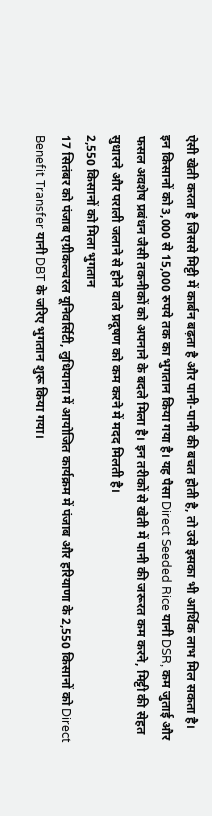ऐसी खेती करता है जिससे मिट्टी में कार्बन बढ़ता है और पानी-पानी की बचत होती है, तो उसे इसका भी आर्थिक लाभ मिल सकता है।
इन किसानों को 3,000 से 15,000 रुपये तक का भुगतान किया गया है। यह पैसा Direct Seeded Rice यानी DSR, कम जुताई और फसल अवशेष प्रबंधन जैसी तकनीकों को अपनाने के बदले मिला है। इन तरीकों से खेती में पानी की जरूरत कम करने, मिट्टी की सेहत सुधारने और पराली जलाने से होने वाले प्रदूषण को कम करने में मदद मिलती है।
2,550 किसानों को मिला भुगतान
17 सितंबर को पंजाब एग्रीकल्चरल यूनिवर्सिटी, लुधियाना में आयोजित कार्यक्रम में पंजाब और हरियाणा के 2,550 किसानों को Direct Benefit Transfer यानी DBT के जरिए भुगतान शुरू किया गया।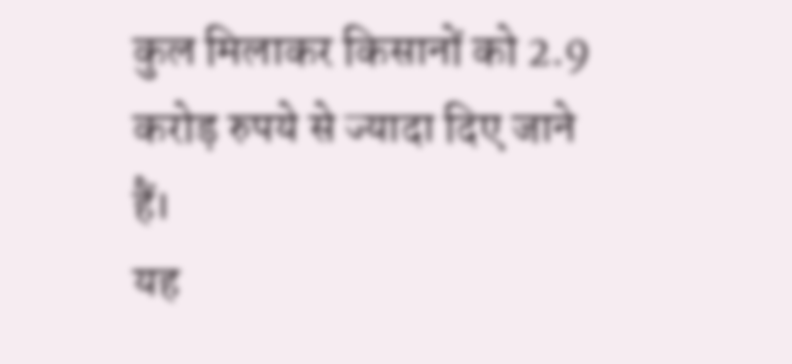कुल मिलाकर किसानों को 2.9 करोड़ रुपये से ज्यादा दिए जाने हैं।
यह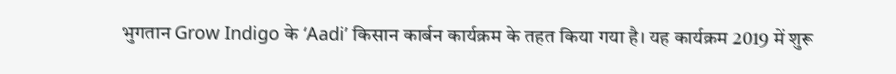भुगतान Grow Indigo के ‘Aadi’ किसान कार्बन कार्यक्रम के तहत किया गया है। यह कार्यक्रम 2019 में शुरू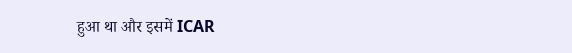हुआ था और इसमें ICAR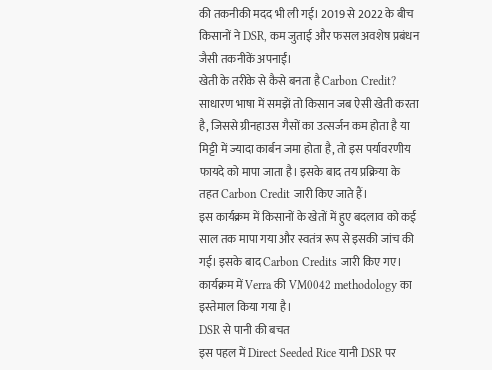की तकनीकी मदद भी ली गई। 2019 से 2022 के बीच किसानों ने DSR, कम जुताई और फसल अवशेष प्रबंधन जैसी तकनीकें अपनाईं।
खेती के तरीके से कैसे बनता है Carbon Credit?
साधारण भाषा में समझें तो किसान जब ऐसी खेती करता है, जिससे ग्रीनहाउस गैसों का उत्सर्जन कम होता है या मिट्टी में ज्यादा कार्बन जमा होता है, तो इस पर्यावरणीय फायदे को मापा जाता है। इसके बाद तय प्रक्रिया के तहत Carbon Credit जारी किए जाते हैं।
इस कार्यक्रम में किसानों के खेतों में हुए बदलाव को कई साल तक मापा गया और स्वतंत्र रूप से इसकी जांच की गई। इसके बाद Carbon Credits जारी किए गए। कार्यक्रम में Verra की VM0042 methodology का इस्तेमाल किया गया है।
DSR से पानी की बचत
इस पहल में Direct Seeded Rice यानी DSR पर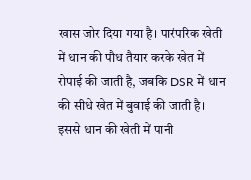खास जोर दिया गया है। पारंपरिक खेती में धान की पौध तैयार करके खेत में रोपाई की जाती है, जबकि DSR में धान की सीधे खेत में बुवाई की जाती है। इससे धान की खेती में पानी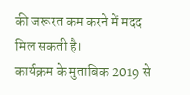की जरूरत कम करने में मदद मिल सकती है।
कार्यक्रम के मुताबिक 2019 से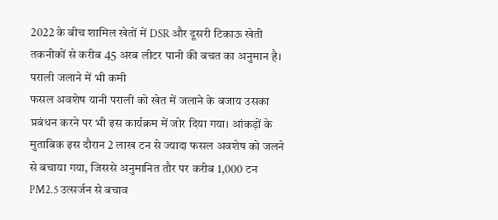2022 के बीच शामिल खेतों में DSR और दूसरी टिकाऊ खेती तकनीकों से करीब 45 अरब लीटर पानी की बचत का अनुमान है।
पराली जलाने में भी कमी
फसल अवशेष यानी पराली को खेत में जलाने के बजाय उसका प्रबंधन करने पर भी इस कार्यक्रम में जोर दिया गया। आंकड़ों के मुताबिक इस दौरान 2 लाख टन से ज्यादा फसल अवशेष को जलने से बचाया गया, जिससे अनुमानित तौर पर करीब 1,000 टन PM2.5 उत्सर्जन से बचाव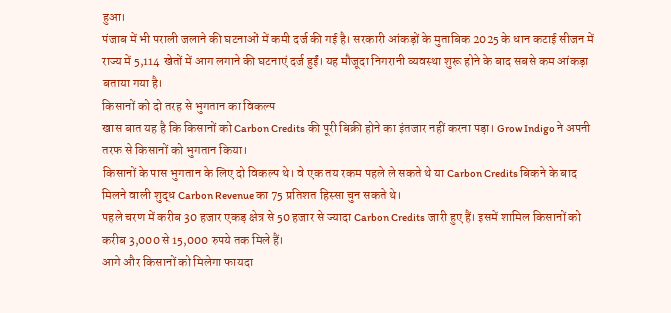हुआ।
पंजाब में भी पराली जलाने की घटनाओं में कमी दर्ज की गई है। सरकारी आंकड़ों के मुताबिक 2025 के धान कटाई सीजन में राज्य में 5,114 खेतों में आग लगाने की घटनाएं दर्ज हुईं। यह मौजूदा निगरानी व्यवस्था शुरू होने के बाद सबसे कम आंकड़ा बताया गया है।
किसानों को दो तरह से भुगतान का विकल्प
खास बात यह है कि किसानों को Carbon Credits की पूरी बिक्री होने का इंतजार नहीं करना पड़ा। Grow Indigo ने अपनी तरफ से किसानों को भुगतान किया।
किसानों के पास भुगतान के लिए दो विकल्प थे। वे एक तय रकम पहले ले सकते थे या Carbon Credits बिकने के बाद मिलने वाली शुद्ध Carbon Revenue का 75 प्रतिशत हिस्सा चुन सकते थे।
पहले चरण में करीब 30 हजार एकड़ क्षेत्र से 50 हजार से ज्यादा Carbon Credits जारी हुए हैं। इसमें शामिल किसानों को करीब 3,000 से 15,000 रुपये तक मिले हैं।
आगे और किसानों को मिलेगा फायदा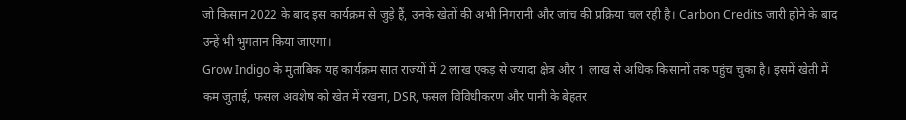जो किसान 2022 के बाद इस कार्यक्रम से जुड़े हैं, उनके खेतों की अभी निगरानी और जांच की प्रक्रिया चल रही है। Carbon Credits जारी होने के बाद उन्हें भी भुगतान किया जाएगा।
Grow Indigo के मुताबिक यह कार्यक्रम सात राज्यों में 2 लाख एकड़ से ज्यादा क्षेत्र और 1 लाख से अधिक किसानों तक पहुंच चुका है। इसमें खेती में कम जुताई, फसल अवशेष को खेत में रखना, DSR, फसल विविधीकरण और पानी के बेहतर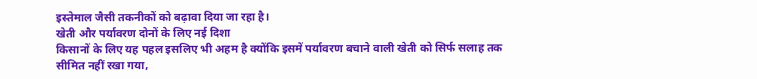इस्तेमाल जैसी तकनीकों को बढ़ावा दिया जा रहा है।
खेती और पर्यावरण दोनों के लिए नई दिशा
किसानों के लिए यह पहल इसलिए भी अहम है क्योंकि इसमें पर्यावरण बचाने वाली खेती को सिर्फ सलाह तक सीमित नहीं रखा गया,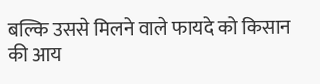बल्कि उससे मिलने वाले फायदे को किसान की आय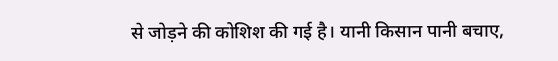से जोड़ने की कोशिश की गई है। यानी किसान पानी बचाए,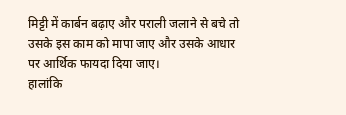मिट्टी में कार्बन बढ़ाए और पराली जलाने से बचे तो उसके इस काम को मापा जाए और उसके आधार पर आर्थिक फायदा दिया जाए।
हालांकि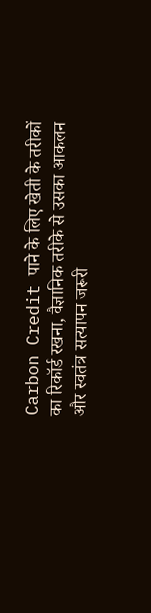Carbon Credit पाने के लिए खेती के तरीकों का रिकॉर्ड रखना, वैज्ञानिक तरीके से उसका आकलन और स्वतंत्र सत्यापन जरूरी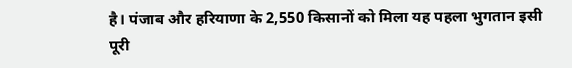है। पंजाब और हरियाणा के 2,550 किसानों को मिला यह पहला भुगतान इसी पूरी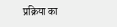प्रक्रिया का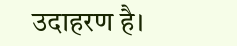उदाहरण है।